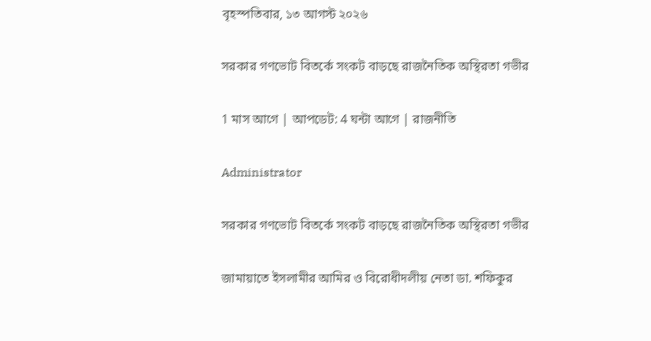বৃহস্পতিবার, ১৩ আগস্ট ২০২৬

সরকার গণভোট বিতর্কে সংকট বাড়ছে রাজনৈতিক অস্থিরতা গভীর

1 মাস আগে | আপডেট: 4 ঘন্টা আগে | রাজনীতি

Administrator

সরকার গণভোট বিতর্কে সংকট বাড়ছে রাজনৈতিক অস্থিরতা গভীর

জামায়াতে ইসলামীর আমির ও বিরোধীদলীয় নেতা ডা. শফিকুর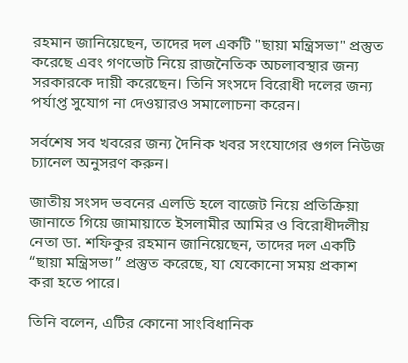রহমান জানিয়েছেন, তাদের দল একটি "ছায়া মন্ত্রিসভা" প্রস্তুত করেছে এবং গণভোট নিয়ে রাজনৈতিক অচলাবস্থার জন্য সরকারকে দায়ী করেছেন। তিনি সংসদে বিরোধী দলের জন্য পর্যাপ্ত সুযোগ না দেওয়ারও সমালোচনা করেন।

সর্বশেষ সব খবরের জন্য দৈনিক খবর সংযোগের গুগল নিউজ চ্যানেল অনুসরণ করুন।

জাতীয় সংসদ ভবনের এলডি হলে বাজেট নিয়ে প্রতিক্রিয়া জানাতে গিয়ে জামায়াতে ইসলামীর আমির ও বিরোধীদলীয় নেতা ডা. শফিকুর রহমান জানিয়েছেন, তাদের দল একটি “ছায়া মন্ত্রিসভা” প্রস্তুত করেছে, যা যেকোনো সময় প্রকাশ করা হতে পারে।

তিনি বলেন, এটির কোনো সাংবিধানিক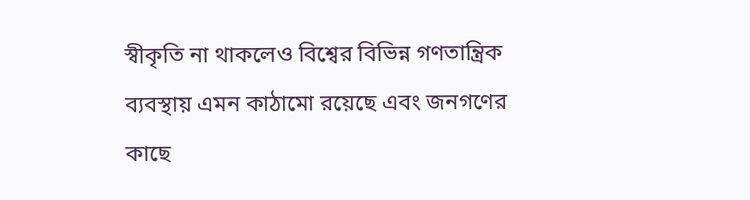স্বীকৃতি না থাকলেও বিশ্বের বিভিন্ন গণতান্ত্রিক ব্যবস্থায় এমন কাঠামো রয়েছে এবং জনগণের কাছে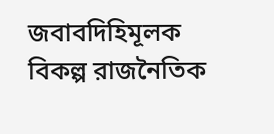জবাবদিহিমূলক বিকল্প রাজনৈতিক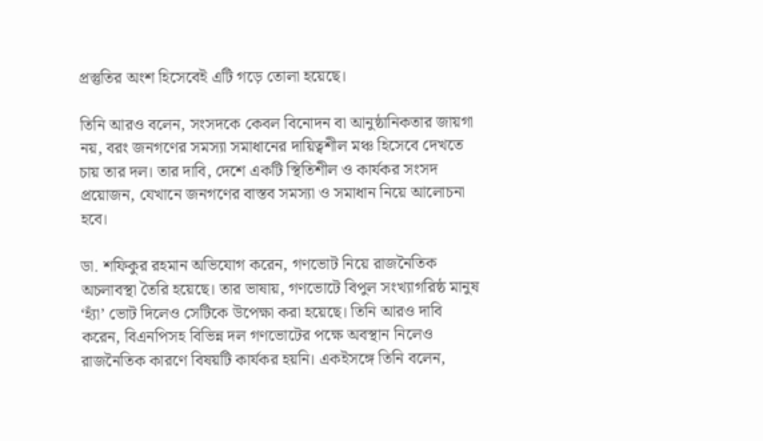প্রস্তুতির অংশ হিসেবেই এটি গড়ে তোলা হয়েছে।

তিনি আরও বলেন, সংসদকে কেবল বিনোদন বা আনুষ্ঠানিকতার জায়গা নয়, বরং জনগণের সমস্যা সমাধানের দায়িত্বশীল মঞ্চ হিসেবে দেখতে চায় তার দল। তার দাবি, দেশে একটি স্থিতিশীল ও কার্যকর সংসদ প্রয়োজন, যেখানে জনগণের বাস্তব সমস্যা ও সমাধান নিয়ে আলোচনা হবে।

ডা. শফিকুর রহমান অভিযোগ করেন, গণভোট নিয়ে রাজনৈতিক অচলাবস্থা তৈরি হয়েছে। তার ভাষায়, গণভোটে বিপুল সংখ্যাগরিষ্ঠ মানুষ ‘হ্যাঁ’ ভোট দিলেও সেটিকে উপেক্ষা করা হয়েছে। তিনি আরও দাবি করেন, বিএনপিসহ বিভিন্ন দল গণভোটের পক্ষে অবস্থান নিলেও রাজনৈতিক কারণে বিষয়টি কার্যকর হয়নি। একইসঙ্গে তিনি বলেন,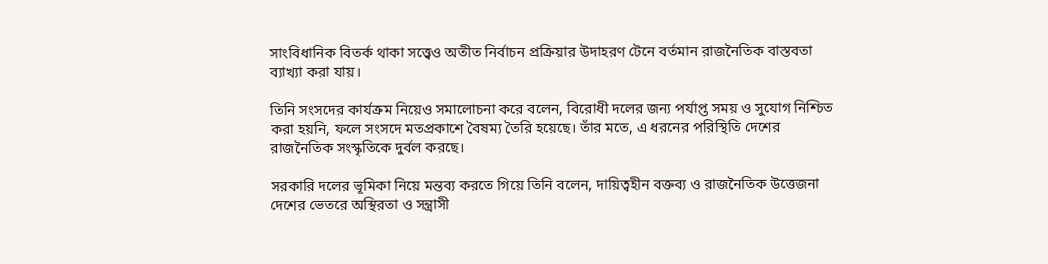সাংবিধানিক বিতর্ক থাকা সত্ত্বেও অতীত নির্বাচন প্রক্রিয়ার উদাহরণ টেনে বর্তমান রাজনৈতিক বাস্তবতা ব্যাখ্যা করা যায়।

তিনি সংসদের কার্যক্রম নিয়েও সমালোচনা করে বলেন, বিরোধী দলের জন্য পর্যাপ্ত সময় ও সুযোগ নিশ্চিত করা হয়নি, ফলে সংসদে মতপ্রকাশে বৈষম্য তৈরি হয়েছে। তাঁর মতে, এ ধরনের পরিস্থিতি দেশের রাজনৈতিক সংস্কৃতিকে দুর্বল করছে।

সরকারি দলের ভূমিকা নিয়ে মন্তব্য করতে গিয়ে তিনি বলেন, দায়িত্বহীন বক্তব্য ও রাজনৈতিক উত্তেজনা দেশের ভেতরে অস্থিরতা ও সন্ত্রাসী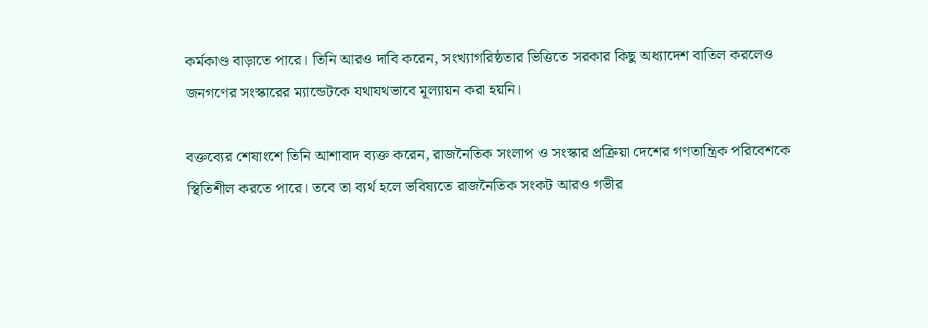কর্মকাণ্ড বাড়াতে পারে। তিনি আরও দাবি করেন, সংখ্যাগরিষ্ঠতার ভিত্তিতে সরকার কিছু অধ্যাদেশ বাতিল করলেও জনগণের সংস্কারের ম্যান্ডেটকে যথাযথভাবে মূল্যায়ন করা হয়নি।

বক্তব্যের শেষাংশে তিনি আশাবাদ ব্যক্ত করেন, রাজনৈতিক সংলাপ ও সংস্কার প্রক্রিয়া দেশের গণতান্ত্রিক পরিবেশকে স্থিতিশীল করতে পারে। তবে তা ব্যর্থ হলে ভবিষ্যতে রাজনৈতিক সংকট আরও গভীর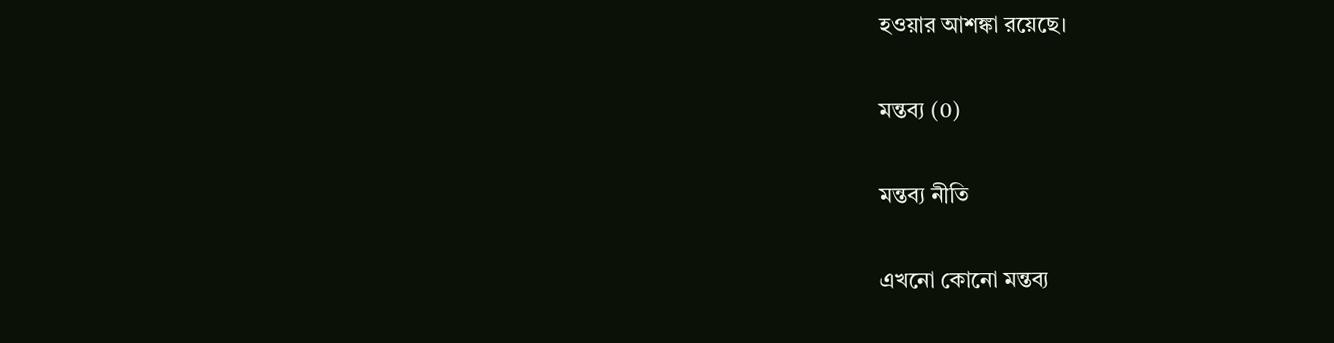হওয়ার আশঙ্কা রয়েছে।

মন্তব্য (0)

মন্তব্য নীতি

এখনো কোনো মন্তব্য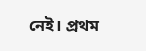নেই। প্রথম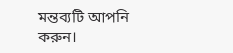মন্তব্যটি আপনি করুন।